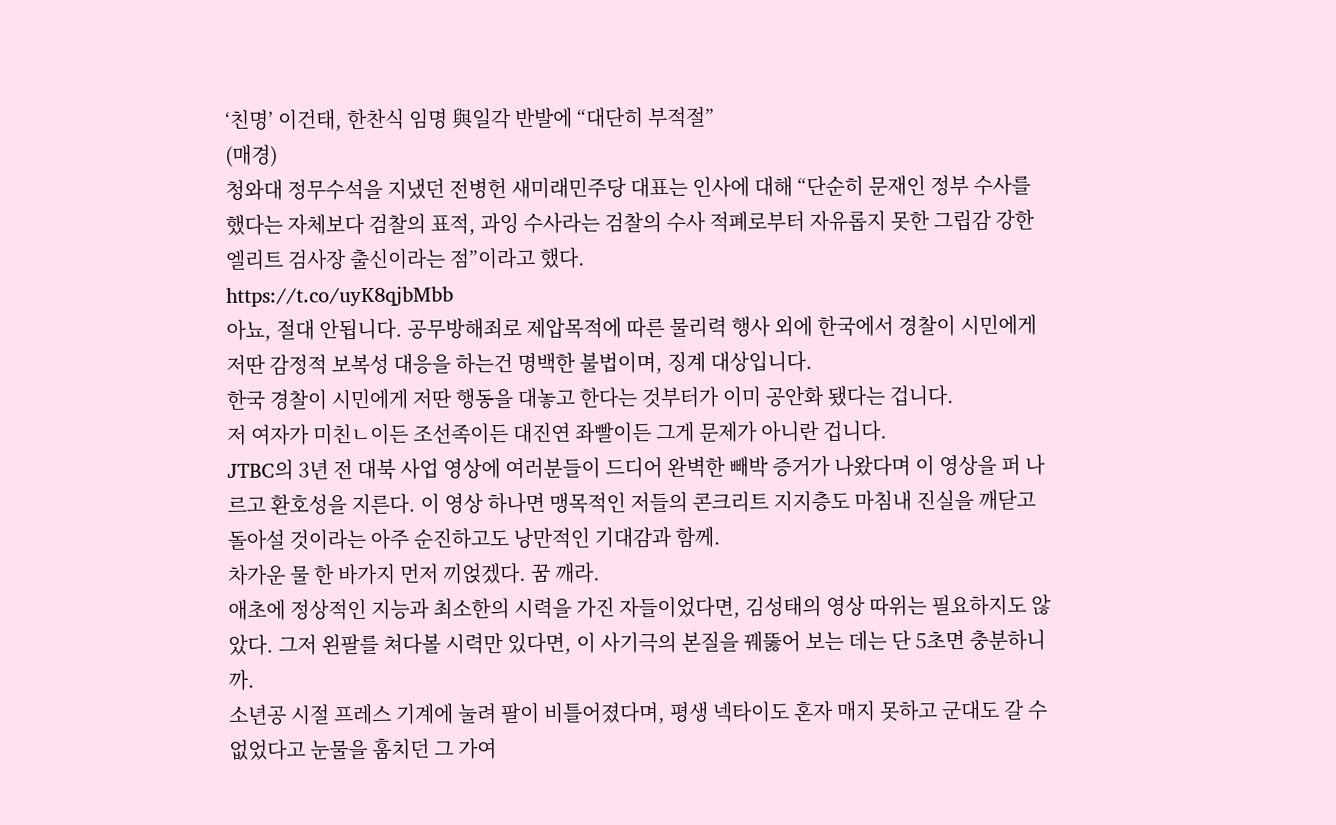‘친명’ 이건태, 한찬식 임명 與일각 반발에 “대단히 부적절”
(매경)
청와대 정무수석을 지냈던 전병헌 새미래민주당 대표는 인사에 대해 “단순히 문재인 정부 수사를 했다는 자체보다 검찰의 표적, 과잉 수사라는 검찰의 수사 적폐로부터 자유롭지 못한 그립감 강한 엘리트 검사장 출신이라는 점”이라고 했다.
https://t.co/uyK8qjbMbb
아뇨, 절대 안됩니다. 공무방해죄로 제압목적에 따른 물리력 행사 외에 한국에서 경찰이 시민에게 저딴 감정적 보복성 대응을 하는건 명백한 불법이며, 징계 대상입니다.
한국 경찰이 시민에게 저딴 행동을 대놓고 한다는 것부터가 이미 공안화 됐다는 겁니다.
저 여자가 미친ㄴ이든 조선족이든 대진연 좌빨이든 그게 문제가 아니란 겁니다.
JTBC의 3년 전 대북 사업 영상에 여러분들이 드디어 완벽한 빼박 증거가 나왔다며 이 영상을 퍼 나르고 환호성을 지른다. 이 영상 하나면 맹목적인 저들의 콘크리트 지지층도 마침내 진실을 깨닫고 돌아설 것이라는 아주 순진하고도 낭만적인 기대감과 함께.
차가운 물 한 바가지 먼저 끼얹겠다. 꿈 깨라.
애초에 정상적인 지능과 최소한의 시력을 가진 자들이었다면, 김성태의 영상 따위는 필요하지도 않았다. 그저 왼팔를 쳐다볼 시력만 있다면, 이 사기극의 본질을 꿰뚫어 보는 데는 단 5초면 충분하니까.
소년공 시절 프레스 기계에 눌려 팔이 비틀어졌다며, 평생 넥타이도 혼자 매지 못하고 군대도 갈 수 없었다고 눈물을 훔치던 그 가여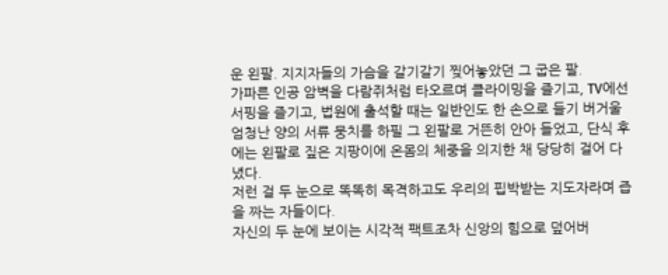운 왼팔. 지지자들의 가슴을 갈기갈기 찢어놓았던 그 굽은 팔.
가파른 인공 암벽을 다람쥐처럼 타오르며 클라이밍을 즐기고, TV에선 서핑을 즐기고, 법원에 출석할 때는 일반인도 한 손으로 들기 버거울 엄청난 양의 서류 뭉치를 하필 그 왼팔로 거뜬히 안아 들었고, 단식 후에는 왼팔로 짚은 지팡이에 온몸의 체중을 의지한 채 당당히 걸어 다녔다.
저런 걸 두 눈으로 똑똑히 목격하고도 우리의 핍박받는 지도자라며 즙을 짜는 자들이다.
자신의 두 눈에 보이는 시각적 팩트조차 신앙의 힘으로 덮어버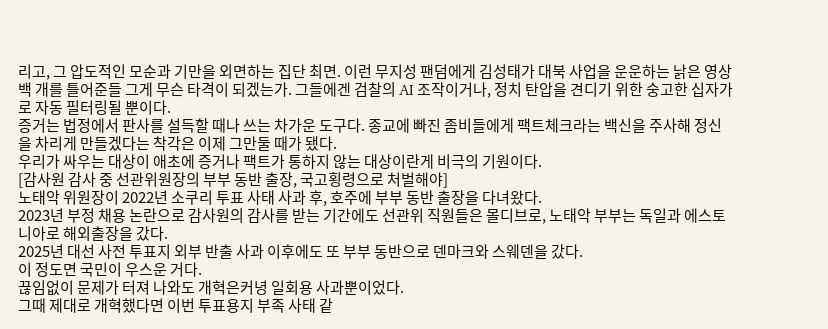리고, 그 압도적인 모순과 기만을 외면하는 집단 최면. 이런 무지성 팬덤에게 김성태가 대북 사업을 운운하는 낡은 영상 백 개를 틀어준들 그게 무슨 타격이 되겠는가. 그들에겐 검찰의 AI 조작이거나, 정치 탄압을 견디기 위한 숭고한 십자가로 자동 필터링될 뿐이다.
증거는 법정에서 판사를 설득할 때나 쓰는 차가운 도구다. 종교에 빠진 좀비들에게 팩트체크라는 백신을 주사해 정신을 차리게 만들겠다는 착각은 이제 그만둘 때가 됐다.
우리가 싸우는 대상이 애초에 증거나 팩트가 통하지 않는 대상이란게 비극의 기원이다.
[감사원 감사 중 선관위원장의 부부 동반 출장, 국고횡령으로 처벌해야]
노태악 위원장이 2022년 소쿠리 투표 사태 사과 후, 호주에 부부 동반 출장을 다녀왔다.
2023년 부정 채용 논란으로 감사원의 감사를 받는 기간에도 선관위 직원들은 몰디브로, 노태악 부부는 독일과 에스토니아로 해외출장을 갔다.
2025년 대선 사전 투표지 외부 반출 사과 이후에도 또 부부 동반으로 덴마크와 스웨덴을 갔다.
이 정도면 국민이 우스운 거다.
끊임없이 문제가 터져 나와도 개혁은커녕 일회용 사과뿐이었다.
그때 제대로 개혁했다면 이번 투표용지 부족 사태 같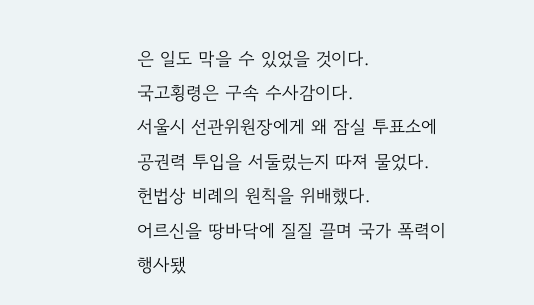은 일도 막을 수 있었을 것이다.
국고횡령은 구속 수사감이다.
서울시 선관위원장에게 왜 잠실 투표소에 공권력 투입을 서둘렀는지 따져 물었다.
헌법상 비례의 원칙을 위배했다.
어르신을 땅바닥에 질질 끌며 국가 폭력이 행사됐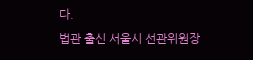다.
법관 출신 서울시 선관위원장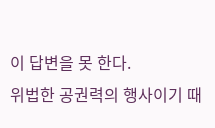이 답변을 못 한다.
위법한 공권력의 행사이기 때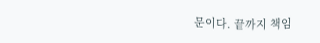문이다. 끝까지 책임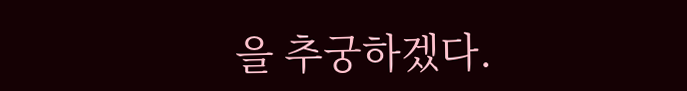을 추궁하겠다.